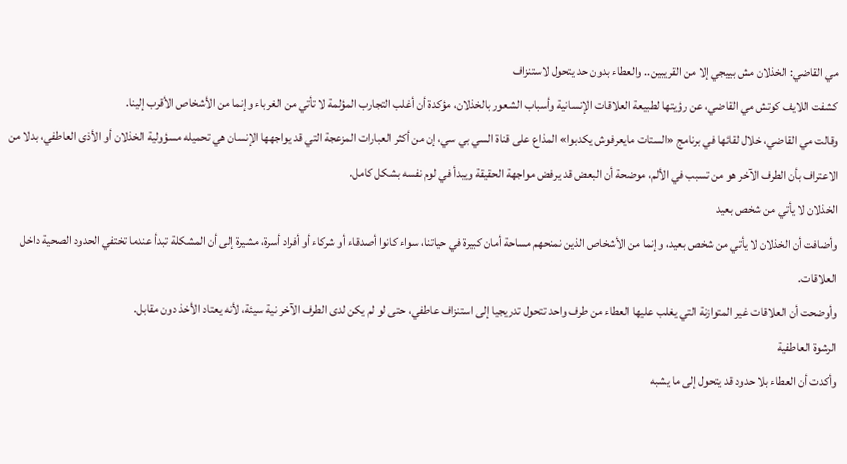مي القاضي: الخذلان مش بييجي إلا من القريبين.. والعطاء بدون حد يتحول لاستنزاف
كشفت اللايف كوتش مي القاضي، عن رؤيتها لطبيعة العلاقات الإنسانية وأسباب الشعور بالخذلان، مؤكدة أن أغلب التجارب المؤلمة لا تأتي من الغرباء وإنما من الأشخاص الأقرب إلينا.
وقالت مي القاضي، خلال لقائها في برنامج «الستات مايعرفوش يكدبوا» المذاع على قناة السي بي سي، إن من أكثر العبارات المزعجة التي قد يواجهها الإنسان هي تحميله مسؤولية الخذلان أو الأذى العاطفي، بدلا من الاعتراف بأن الطرف الآخر هو من تسبب في الألم، موضحة أن البعض قد يرفض مواجهة الحقيقة ويبدأ في لوم نفسه بشكل كامل.
الخذلان لا يأتي من شخص بعيد
وأضافت أن الخذلان لا يأتي من شخص بعيد، وإنما من الأشخاص الذين نمنحهم مساحة أمان كبيرة في حياتنا، سواء كانوا أصدقاء أو شركاء أو أفراد أسرة، مشيرة إلى أن المشكلة تبدأ عندما تختفي الحدود الصحية داخل العلاقات.
وأوضحت أن العلاقات غير المتوازنة التي يغلب عليها العطاء من طرف واحد تتحول تدريجيا إلى استنزاف عاطفي، حتى لو لم يكن لدى الطرف الآخر نية سيئة، لأنه يعتاد الأخذ دون مقابل.
الرشوة العاطفية
وأكدت أن العطاء بلا حدود قد يتحول إلى ما يشبه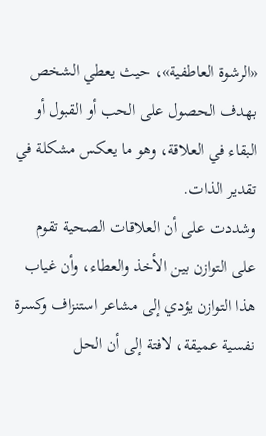«الرشوة العاطفية»، حيث يعطي الشخص بهدف الحصول على الحب أو القبول أو البقاء في العلاقة، وهو ما يعكس مشكلة في تقدير الذات.
وشددت على أن العلاقات الصحية تقوم على التوازن بين الأخذ والعطاء، وأن غياب هذا التوازن يؤدي إلى مشاعر استنزاف وكسرة نفسية عميقة، لافتة إلى أن الحل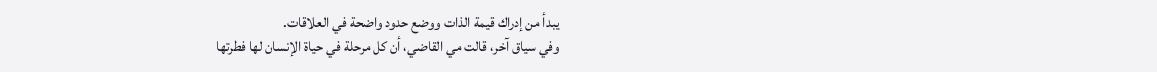يبدأ من إدراك قيمة الذات ووضع حدود واضحة في العلاقات.
وفي سياق آخر، قالت مي القاضي، أن كل مرحلة في حياة الإنسان لها فطرتها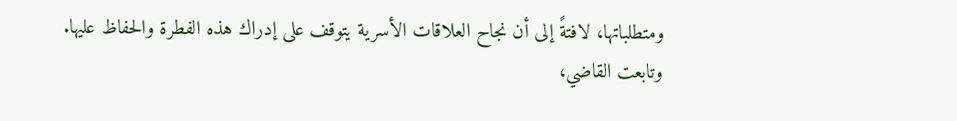ومتطلباتها، لافتةً إلى أن نجاح العلاقات الأسرية يتوقف على إدراك هذه الفطرة والحفاظ عليها.
وتابعت القاضي،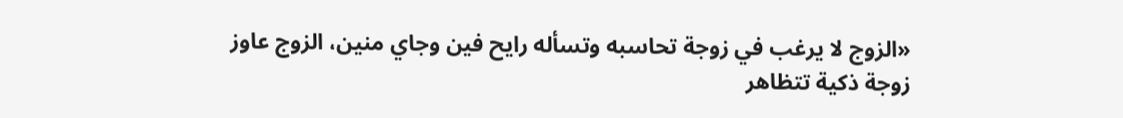«الزوج لا يرغب في زوجة تحاسبه وتسأله رايح فين وجاي منين، الزوج عاوز زوجة ذكية تتظاهر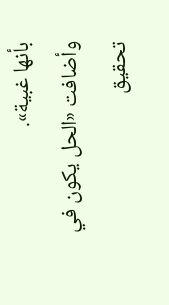بأنها غبية».
وأضافت «الحل يكون في تحقيق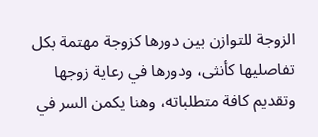الزوجة للتوازن بين دورها كزوجة مهتمة بكل تفاصليها كأنثى، ودورها في رعاية زوجها وتقديم كافة متطلباته، وهنا يكمن السر في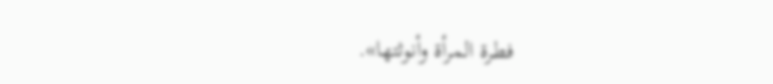فطرة المرأة وأنوثتها».